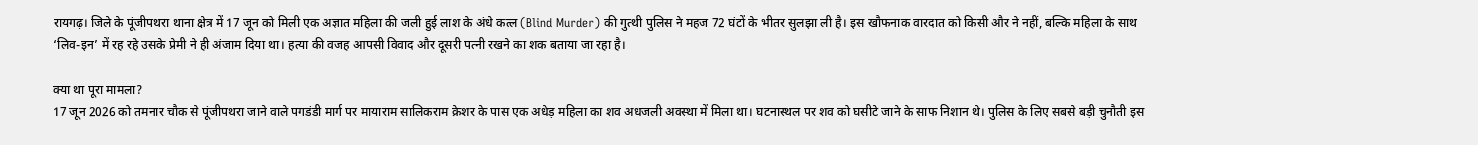रायगढ़। जिले के पूंजीपथरा थाना क्षेत्र में 17 जून को मिली एक अज्ञात महिला की जली हुई लाश के अंधे कत्ल (Blind Murder) की गुत्थी पुलिस ने महज 72 घंटों के भीतर सुलझा ली है। इस खौफनाक वारदात को किसी और ने नहीं, बल्कि महिला के साथ ‘लिव-इन’ में रह रहे उसके प्रेमी ने ही अंजाम दिया था। हत्या की वजह आपसी विवाद और दूसरी पत्नी रखने का शक बताया जा रहा है।

क्या था पूरा मामला?
17 जून 2026 को तमनार चौक से पूंजीपथरा जाने वाले पगडंडी मार्ग पर मायाराम सालिकराम क्रेशर के पास एक अधेड़ महिला का शव अधजली अवस्था में मिला था। घटनास्थल पर शव को घसीटे जाने के साफ निशान थे। पुलिस के लिए सबसे बड़ी चुनौती इस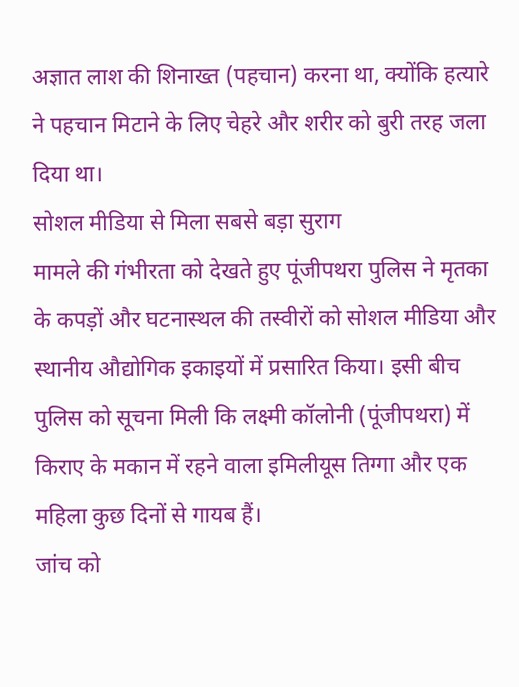अज्ञात लाश की शिनाख्त (पहचान) करना था, क्योंकि हत्यारे ने पहचान मिटाने के लिए चेहरे और शरीर को बुरी तरह जला दिया था।
सोशल मीडिया से मिला सबसे बड़ा सुराग
मामले की गंभीरता को देखते हुए पूंजीपथरा पुलिस ने मृतका के कपड़ों और घटनास्थल की तस्वीरों को सोशल मीडिया और स्थानीय औद्योगिक इकाइयों में प्रसारित किया। इसी बीच पुलिस को सूचना मिली कि लक्ष्मी कॉलोनी (पूंजीपथरा) में किराए के मकान में रहने वाला इमिलीयूस तिग्गा और एक महिला कुछ दिनों से गायब हैं।
जांच को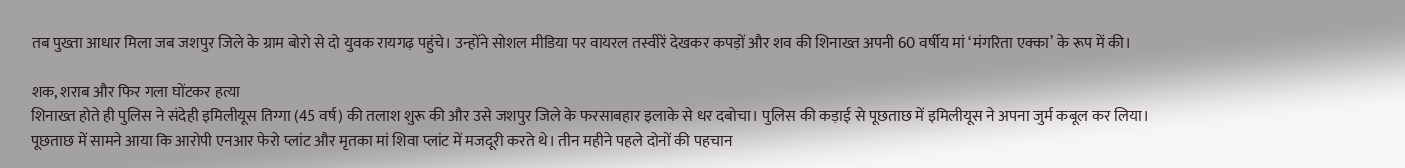तब पुख्ता आधार मिला जब जशपुर जिले के ग्राम बोरो से दो युवक रायगढ़ पहुंचे। उन्होंने सोशल मीडिया पर वायरल तस्वीरें देखकर कपड़ों और शव की शिनाख्त अपनी 60 वर्षीय मां ‘मंगरिता एक्का’ के रूप में की।

शक, शराब और फिर गला घोंटकर हत्या
शिनाख्त होते ही पुलिस ने संदेही इमिलीयूस तिग्गा (45 वर्ष) की तलाश शुरू की और उसे जशपुर जिले के फरसाबहार इलाके से धर दबोचा। पुलिस की कड़ाई से पूछताछ में इमिलीयूस ने अपना जुर्म कबूल कर लिया।
पूछताछ में सामने आया कि आरोपी एनआर फेरो प्लांट और मृतका मां शिवा प्लांट में मजदूरी करते थे। तीन महीने पहले दोनों की पहचान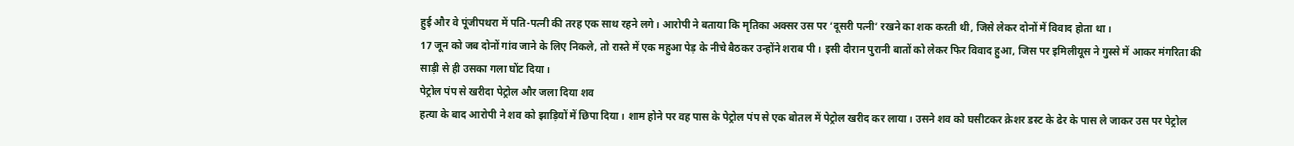हुई और वे पूंजीपथरा में पति-पत्नी की तरह एक साथ रहने लगे। आरोपी ने बताया कि मृतिका अक्सर उस पर ‘दूसरी पत्नी’ रखने का शक करती थी, जिसे लेकर दोनों में विवाद होता था।
17 जून को जब दोनों गांव जाने के लिए निकले, तो रास्ते में एक महुआ पेड़ के नीचे बैठकर उन्होंने शराब पी। इसी दौरान पुरानी बातों को लेकर फिर विवाद हुआ, जिस पर इमिलीयूस ने गुस्से में आकर मंगरिता की साड़ी से ही उसका गला घोंट दिया।
पेट्रोल पंप से खरीदा पेट्रोल और जला दिया शव
हत्या के बाद आरोपी ने शव को झाड़ियों में छिपा दिया। शाम होने पर वह पास के पेट्रोल पंप से एक बोतल में पेट्रोल खरीद कर लाया। उसने शव को घसीटकर क्रेशर डस्ट के ढेर के पास ले जाकर उस पर पेट्रोल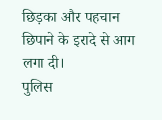छिड़का और पहचान छिपाने के इरादे से आग लगा दी।
पुलिस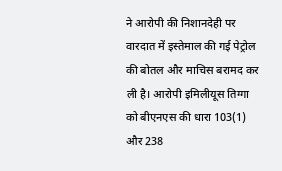ने आरोपी की निशानदेही पर वारदात में इस्तेमाल की गई पेट्रोल की बोतल और माचिस बरामद कर ली है। आरोपी इमिलीयूस तिग्गा को बीएनएस की धारा 103(1) और 238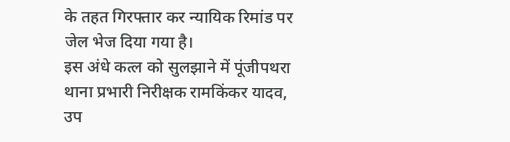के तहत गिरफ्तार कर न्यायिक रिमांड पर जेल भेज दिया गया है।
इस अंधे कत्ल को सुलझाने में पूंजीपथरा थाना प्रभारी निरीक्षक रामकिंकर यादव, उप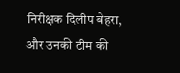निरीक्षक दिलीप बेहरा, और उनकी टीम की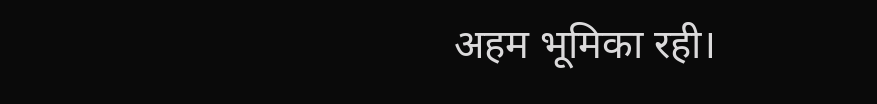अहम भूमिका रही।